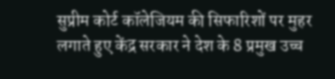सुप्रीम कोर्ट कॉलेजियम की सिफारिशों पर मुहर लगाते हुए केंद्र सरकार ने देश के 8 प्रमुख उच्च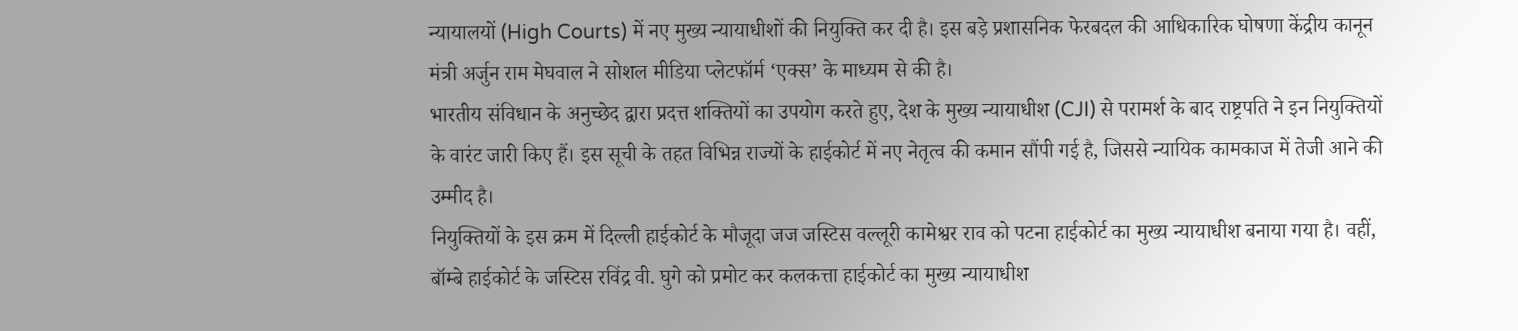न्यायालयों (High Courts) में नए मुख्य न्यायाधीशों की नियुक्ति कर दी है। इस बड़े प्रशासनिक फेरबदल की आधिकारिक घोषणा केंद्रीय कानून मंत्री अर्जुन राम मेघवाल ने सोशल मीडिया प्लेटफॉर्म ‘एक्स’ के माध्यम से की है।
भारतीय संविधान के अनुच्छेद द्वारा प्रदत्त शक्तियों का उपयोग करते हुए, देश के मुख्य न्यायाधीश (CJI) से परामर्श के बाद राष्ट्रपति ने इन नियुक्तियों के वारंट जारी किए हैं। इस सूची के तहत विभिन्न राज्यों के हाईकोर्ट में नए नेतृत्व की कमान सौंपी गई है, जिससे न्यायिक कामकाज में तेजी आने की उम्मीद है।
नियुक्तियों के इस क्रम में दिल्ली हाईकोर्ट के मौजूदा जज जस्टिस वल्लूरी कामेश्वर राव को पटना हाईकोर्ट का मुख्य न्यायाधीश बनाया गया है। वहीं, बॉम्बे हाईकोर्ट के जस्टिस रविंद्र वी. घुगे को प्रमोट कर कलकत्ता हाईकोर्ट का मुख्य न्यायाधीश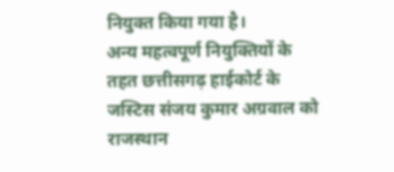नियुक्त किया गया है।
अन्य महत्वपूर्ण नियुक्तियों के तहत छत्तीसगढ़ हाईकोर्ट के जस्टिस संजय कुमार अग्रवाल को राजस्थान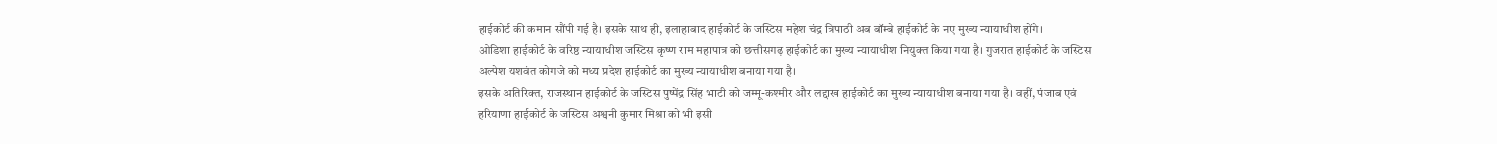हाईकोर्ट की कमान सौंपी गई है। इसके साथ ही, इलाहाबाद हाईकोर्ट के जस्टिस महेश चंद्र त्रिपाठी अब बॉम्बे हाईकोर्ट के नए मुख्य न्यायाधीश होंगे।
ओडिशा हाईकोर्ट के वरिष्ठ न्यायाधीश जस्टिस कृष्ण राम महापात्र को छत्तीसगढ़ हाईकोर्ट का मुख्य न्यायाधीश नियुक्त किया गया है। गुजरात हाईकोर्ट के जस्टिस अल्पेश यशवंत कोगजे को मध्य प्रदेश हाईकोर्ट का मुख्य न्यायाधीश बनाया गया है।
इसके अतिरिक्त, राजस्थान हाईकोर्ट के जस्टिस पुष्पेंद्र सिंह भाटी को जम्मू-कश्मीर और लद्दाख हाईकोर्ट का मुख्य न्यायाधीश बनाया गया है। वहीं, पंजाब एवं हरियाणा हाईकोर्ट के जस्टिस अश्वनी कुमार मिश्रा को भी इसी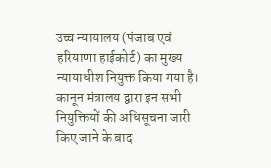उच्च न्यायालय (पंजाब एवं हरियाणा हाईकोर्ट) का मुख्य न्यायाधीश नियुक्त किया गया है।
कानून मंत्रालय द्वारा इन सभी नियुक्तियों की अधिसूचना जारी किए जाने के बाद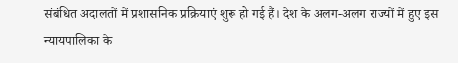संबंधित अदालतों में प्रशासनिक प्रक्रियाएं शुरू हो गई हैं। देश के अलग-अलग राज्यों में हुए इस न्यायपालिका के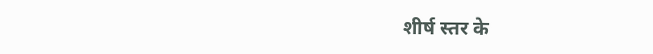शीर्ष स्तर के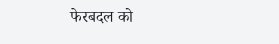फेरबदल को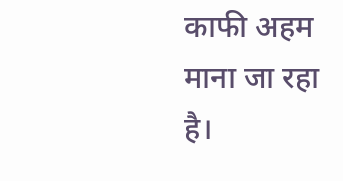काफी अहम माना जा रहा है।